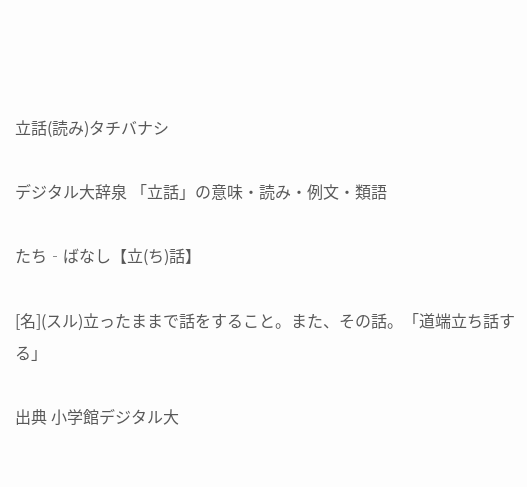立話(読み)タチバナシ

デジタル大辞泉 「立話」の意味・読み・例文・類語

たち‐ばなし【立(ち)話】

[名](スル)立ったままで話をすること。また、その話。「道端立ち話する」

出典 小学館デジタル大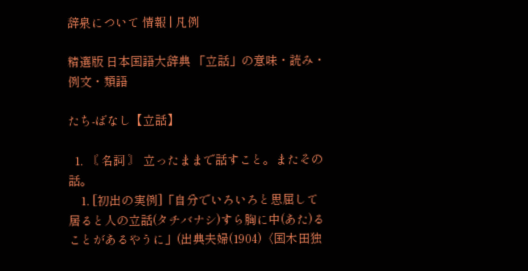辞泉について 情報 | 凡例

精選版 日本国語大辞典 「立話」の意味・読み・例文・類語

たち‐ばなし【立話】

  1. 〘 名詞 〙 立ったままで話すこと。またその話。
    1. [初出の実例]「自分でいろいろと思屈して居ると人の立話(タチバナシ)すら胸に中(あた)ることがあるやうに」(出典夫婦(1904)〈国木田独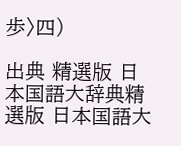歩〉四)

出典 精選版 日本国語大辞典精選版 日本国語大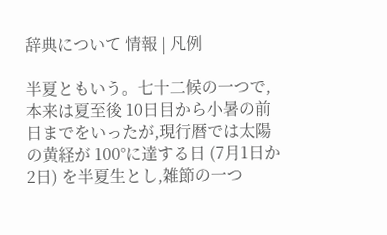辞典について 情報 | 凡例

半夏ともいう。七十二候の一つで,本来は夏至後 10日目から小暑の前日までをいったが,現行暦では太陽の黄経が 100°に達する日 (7月1日か2日) を半夏生とし,雑節の一つ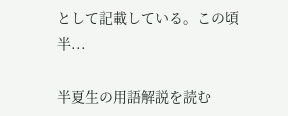として記載している。この頃半...

半夏生の用語解説を読む